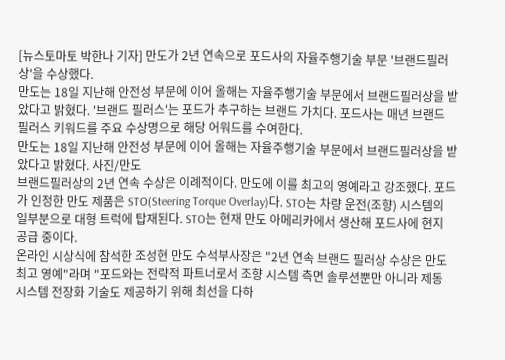[뉴스토마토 박한나 기자] 만도가 2년 연속으로 포드사의 자율주행기술 부문 '브랜드필러상'을 수상했다.
만도는 18일 지난해 안전성 부문에 이어 올해는 자율주행기술 부문에서 브랜드필러상을 받았다고 밝혔다. '브랜드 필러스'는 포드가 추구하는 브랜드 가치다. 포드사는 매년 브랜드 필러스 키워드를 주요 수상명으로 해당 어워드를 수여한다.
만도는 18일 지난해 안전성 부문에 이어 올해는 자율주행기술 부문에서 브랜드필러상을 받았다고 밝혔다. 사진/만도
브랜드필러상의 2년 연속 수상은 이례적이다. 만도에 이를 최고의 영예라고 강조했다. 포드가 인정한 만도 제품은 STO(Steering Torque Overlay)다. STO는 차량 운전(조향) 시스템의 일부분으로 대형 트럭에 탑재된다. STO는 현재 만도 아메리카에서 생산해 포드사에 현지 공급 중이다.
온라인 시상식에 참석한 조성현 만도 수석부사장은 "2년 연속 브랜드 필러상 수상은 만도 최고 영예"라며 "포드와는 전략적 파트너로서 조향 시스템 측면 솔루션뿐만 아니라 제동 시스템 전장화 기술도 제공하기 위해 최선을 다하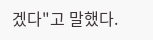겠다"고 말했다.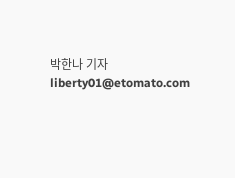박한나 기자 liberty01@etomato.com